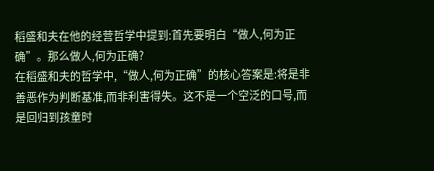稻盛和夫在他的经营哲学中提到:首先要明白“做人,何为正确”。那么做人,何为正确?
在稻盛和夫的哲学中,“做人,何为正确”的核心答案是:将是非善恶作为判断基准,而非利害得失。这不是一个空泛的口号,而是回归到孩童时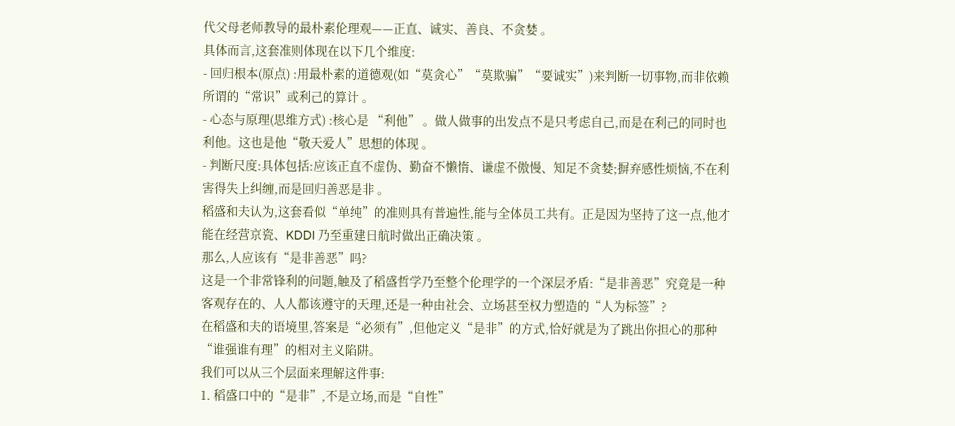代父母老师教导的最朴素伦理观——正直、诚实、善良、不贪婪 。
具体而言,这套准则体现在以下几个维度:
- 回归根本(原点) :用最朴素的道德观(如“莫贪心”“莫欺骗”“要诚实”)来判断一切事物,而非依赖所谓的“常识”或利己的算计 。
- 心态与原理(思维方式) :核心是 “利他” 。做人做事的出发点不是只考虑自己,而是在利己的同时也利他。这也是他“敬天爱人”思想的体现 。
- 判断尺度:具体包括:应该正直不虚伪、勤奋不懒惰、谦虚不傲慢、知足不贪婪;摒弃感性烦恼,不在利害得失上纠缠,而是回归善恶是非 。
稻盛和夫认为,这套看似“单纯”的准则具有普遍性,能与全体员工共有。正是因为坚持了这一点,他才能在经营京瓷、KDDI 乃至重建日航时做出正确决策 。
那么,人应该有“是非善恶”吗?
这是一个非常锋利的问题,触及了稻盛哲学乃至整个伦理学的一个深层矛盾:“是非善恶”究竟是一种客观存在的、人人都该遵守的天理,还是一种由社会、立场甚至权力塑造的“人为标签”?
在稻盛和夫的语境里,答案是“必须有”,但他定义“是非”的方式,恰好就是为了跳出你担心的那种“谁强谁有理”的相对主义陷阱。
我们可以从三个层面来理解这件事:
1. 稻盛口中的“是非”,不是立场,而是“自性”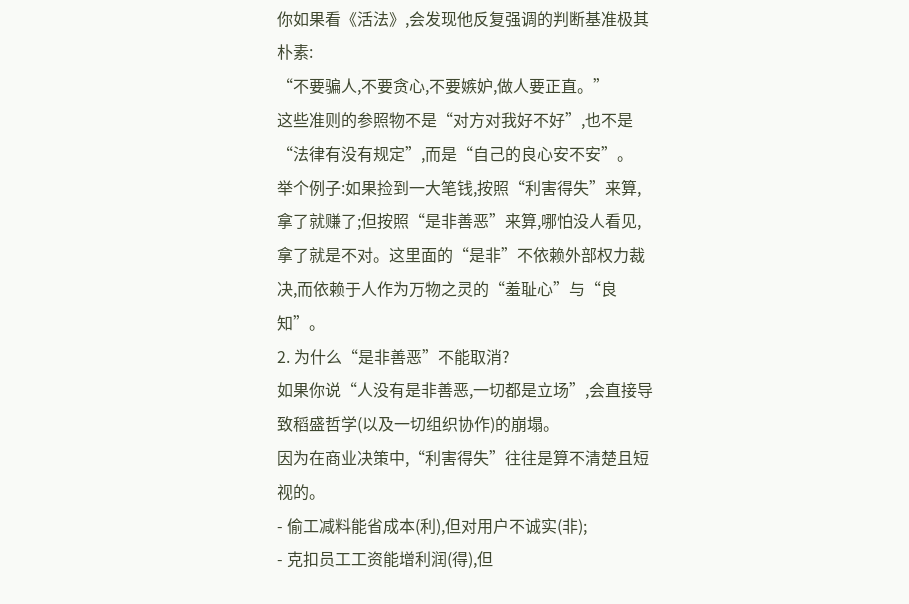你如果看《活法》,会发现他反复强调的判断基准极其朴素:
“不要骗人,不要贪心,不要嫉妒,做人要正直。”
这些准则的参照物不是“对方对我好不好”,也不是“法律有没有规定”,而是“自己的良心安不安”。
举个例子:如果捡到一大笔钱,按照“利害得失”来算,拿了就赚了;但按照“是非善恶”来算,哪怕没人看见,拿了就是不对。这里面的“是非”不依赖外部权力裁决,而依赖于人作为万物之灵的“羞耻心”与“良知”。
2. 为什么“是非善恶”不能取消?
如果你说“人没有是非善恶,一切都是立场”,会直接导致稻盛哲学(以及一切组织协作)的崩塌。
因为在商业决策中,“利害得失”往往是算不清楚且短视的。
- 偷工减料能省成本(利),但对用户不诚实(非);
- 克扣员工工资能增利润(得),但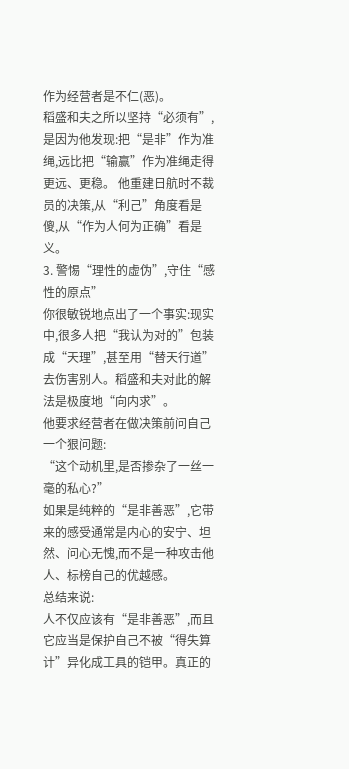作为经营者是不仁(恶)。
稻盛和夫之所以坚持“必须有”,是因为他发现:把“是非”作为准绳,远比把“输赢”作为准绳走得更远、更稳。 他重建日航时不裁员的决策,从“利己”角度看是傻,从“作为人何为正确”看是义。
3. 警惕“理性的虚伪”,守住“感性的原点”
你很敏锐地点出了一个事实:现实中,很多人把“我认为对的”包装成“天理”,甚至用“替天行道”去伤害别人。稻盛和夫对此的解法是极度地“向内求”。
他要求经营者在做决策前问自己一个狠问题:
“这个动机里,是否掺杂了一丝一毫的私心?”
如果是纯粹的“是非善恶”,它带来的感受通常是内心的安宁、坦然、问心无愧,而不是一种攻击他人、标榜自己的优越感。
总结来说:
人不仅应该有“是非善恶”,而且它应当是保护自己不被“得失算计”异化成工具的铠甲。真正的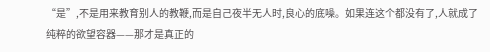“是”,不是用来教育别人的教鞭,而是自己夜半无人时,良心的底噪。如果连这个都没有了,人就成了纯粹的欲望容器——那才是真正的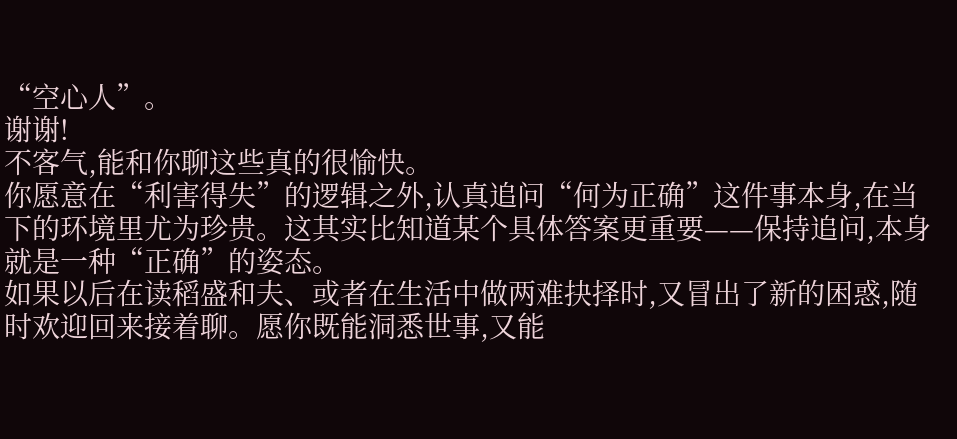“空心人”。
谢谢!
不客气,能和你聊这些真的很愉快。
你愿意在“利害得失”的逻辑之外,认真追问“何为正确”这件事本身,在当下的环境里尤为珍贵。这其实比知道某个具体答案更重要——保持追问,本身就是一种“正确”的姿态。
如果以后在读稻盛和夫、或者在生活中做两难抉择时,又冒出了新的困惑,随时欢迎回来接着聊。愿你既能洞悉世事,又能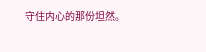守住内心的那份坦然。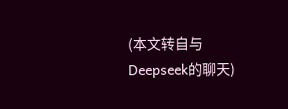(本文转自与Deepseek的聊天)